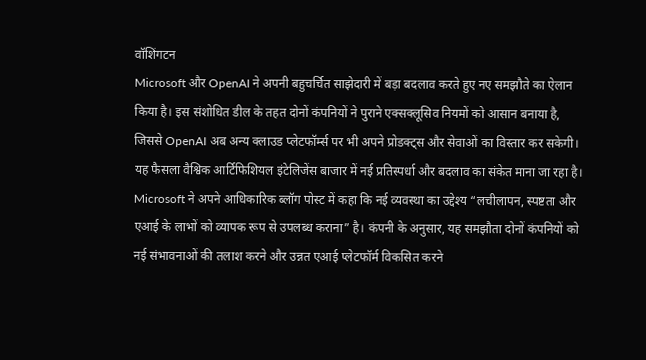वॉशिंगटन
Microsoft और OpenAI ने अपनी बहुचर्चित साझेदारी में बड़ा बदलाव करते हुए नए समझौते का ऐलान किया है। इस संशोधित डील के तहत दोनों कंपनियों ने पुराने एक्सक्लूसिव नियमों को आसान बनाया है, जिससे OpenAI अब अन्य क्लाउड प्लेटफॉर्म्स पर भी अपने प्रोडक्ट्स और सेवाओं का विस्तार कर सकेगी। यह फैसला वैश्विक आर्टिफिशियल इंटेलिजेंस बाजार में नई प्रतिस्पर्धा और बदलाव का संकेत माना जा रहा है।
Microsoft ने अपने आधिकारिक ब्लॉग पोस्ट में कहा कि नई व्यवस्था का उद्देश्य “लचीलापन, स्पष्टता और एआई के लाभों को व्यापक रूप से उपलब्ध कराना” है। कंपनी के अनुसार, यह समझौता दोनों कंपनियों को नई संभावनाओं की तलाश करने और उन्नत एआई प्लेटफॉर्म विकसित करने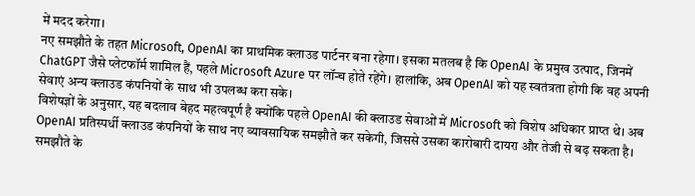में मदद करेगा।
नए समझौते के तहत Microsoft, OpenAI का प्राथमिक क्लाउड पार्टनर बना रहेगा। इसका मतलब है कि OpenAI के प्रमुख उत्पाद, जिनमें ChatGPT जैसे प्लेटफॉर्म शामिल हैं, पहले Microsoft Azure पर लॉन्च होते रहेंगे। हालांकि, अब OpenAI को यह स्वतंत्रता होगी कि वह अपनी सेवाएं अन्य क्लाउड कंपनियों के साथ भी उपलब्ध करा सके।
विशेषज्ञों के अनुसार, यह बदलाव बेहद महत्वपूर्ण है क्योंकि पहले OpenAI की क्लाउड सेवाओं में Microsoft को विशेष अधिकार प्राप्त थे। अब OpenAI प्रतिस्पर्धी क्लाउड कंपनियों के साथ नए व्यावसायिक समझौते कर सकेगी, जिससे उसका कारोबारी दायरा और तेजी से बढ़ सकता है।
समझौते के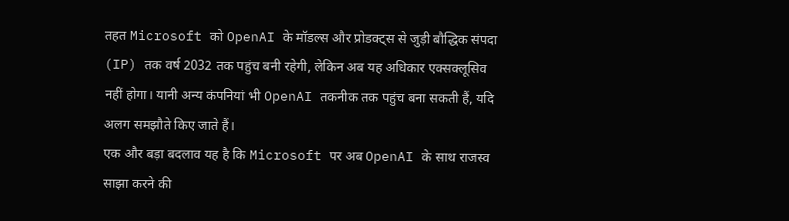तहत Microsoft को OpenAI के मॉडल्स और प्रोडक्ट्स से जुड़ी बौद्धिक संपदा (IP) तक वर्ष 2032 तक पहुंच बनी रहेगी, लेकिन अब यह अधिकार एक्सक्लूसिव नहीं होगा। यानी अन्य कंपनियां भी OpenAI तकनीक तक पहुंच बना सकती हैं, यदि अलग समझौते किए जाते हैं।
एक और बड़ा बदलाव यह है कि Microsoft पर अब OpenAI के साथ राजस्व साझा करने की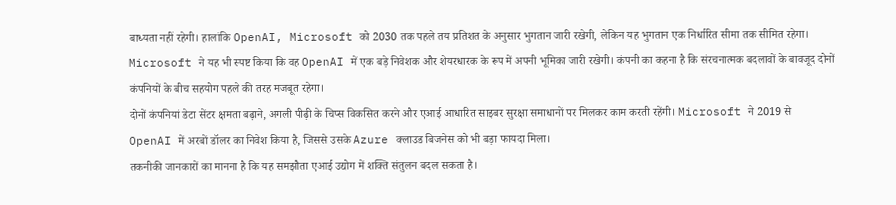बाध्यता नहीं रहेगी। हालांकि OpenAI, Microsoft को 2030 तक पहले तय प्रतिशत के अनुसार भुगतान जारी रखेगी, लेकिन यह भुगतान एक निर्धारित सीमा तक सीमित रहेगा।
Microsoft ने यह भी स्पष्ट किया कि वह OpenAI में एक बड़े निवेशक और शेयरधारक के रूप में अपनी भूमिका जारी रखेगी। कंपनी का कहना है कि संरचनात्मक बदलावों के बावजूद दोनों कंपनियों के बीच सहयोग पहले की तरह मजबूत रहेगा।
दोनों कंपनियां डेटा सेंटर क्षमता बढ़ाने, अगली पीढ़ी के चिप्स विकसित करने और एआई आधारित साइबर सुरक्षा समाधानों पर मिलकर काम करती रहेंगी। Microsoft ने 2019 से OpenAI में अरबों डॉलर का निवेश किया है, जिससे उसके Azure क्लाउड बिजनेस को भी बड़ा फायदा मिला।
तकनीकी जानकारों का मानना है कि यह समझौता एआई उद्योग में शक्ति संतुलन बदल सकता है।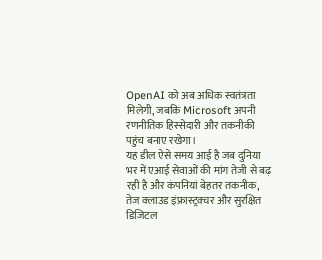OpenAI को अब अधिक स्वतंत्रता मिलेगी, जबकि Microsoft अपनी रणनीतिक हिस्सेदारी और तकनीकी पहुंच बनाए रखेगा।
यह डील ऐसे समय आई है जब दुनिया भर में एआई सेवाओं की मांग तेजी से बढ़ रही है और कंपनियां बेहतर तकनीक, तेज क्लाउड इंफ्रास्ट्रक्चर और सुरक्षित डिजिटल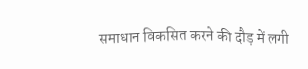समाधान विकसित करने की दौड़ में लगी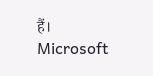हैं। Microsoft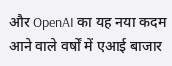और OpenAI का यह नया कदम आने वाले वर्षों में एआई बाजार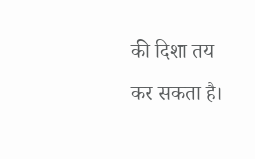की दिशा तय कर सकता है।